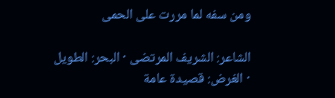ومن سفه لما مررت على الحمى

الشاعر: الشريف المرتضى · البحر: الطويل · الغرض: قصيدة عامة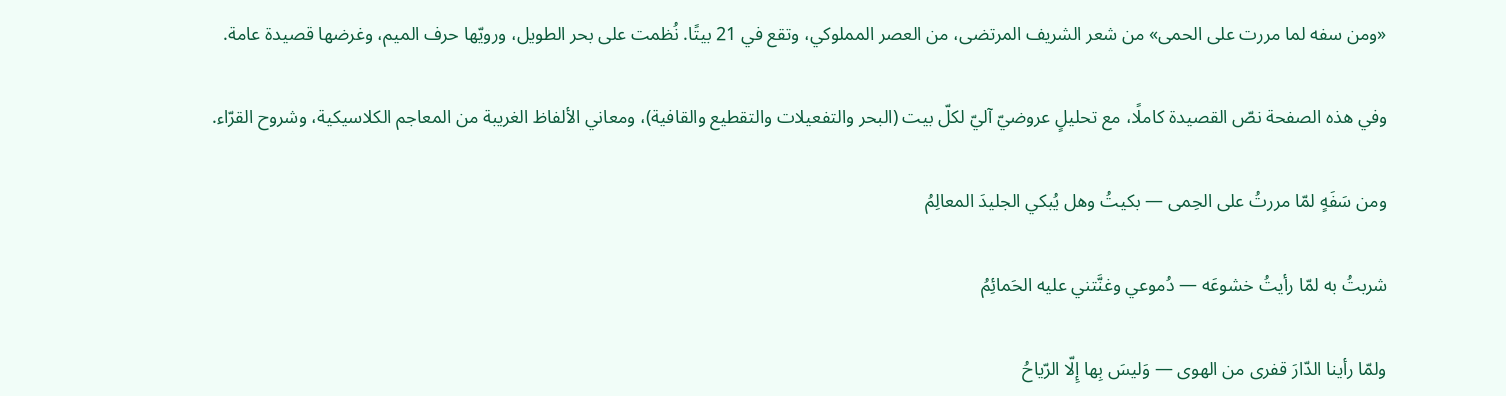«ومن سفه لما مررت على الحمى» من شعر الشريف المرتضى، من العصر المملوكي، وتقع في 21 بيتًا. نُظمت على بحر الطويل، ورويّها حرف الميم، وغرضها قصيدة عامة.

وفي هذه الصفحة نصّ القصيدة كاملًا، مع تحليلٍ عروضيّ آليّ لكلّ بيت (البحر والتفعيلات والتقطيع والقافية)، ومعاني الألفاظ الغريبة من المعاجم الكلاسيكية، وشروح القرّاء.

ومن سَفَهٍ لمّا مررتُ على الحِمى — بكيتُ وهل يُبكي الجليدَ المعالِمُ

شربتُ به لمّا رأيتُ خشوعَه — دُموعي وغنَّتني عليه الحَمائِمُ

ولمّا رأينا الدّارَ قفرى من الهوى — وَليسَ بِها إِلّا الرّياحُ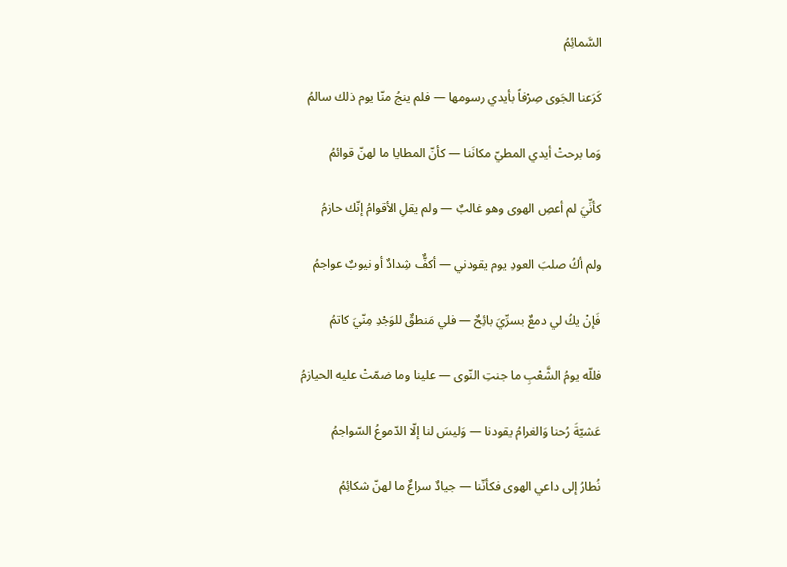السَّمائِمُ

كَرَعنا الجَوى صِرْفاً بأيدي رسومها — فلم ينجُ منّا يوم ذلك سالمُ

وَما برحتْ أيدي المطيّ مكانَنا — كأنّ المطايا ما لهنّ قوائمُ

كأنِّيَ لم أعصِ الهوى وهو غالبٌ — ولم يقلِ الأقوامُ إنّك حازمُ

ولم أكُ صلبَ العودِ يوم يقودني — أكفٌّ شِدادٌ أو نيوبٌ عواجمُ

فَإنْ يكُ لي دمعٌ بسرِّيَ بائِحٌ — فلي مَنطقٌ للوَجْدِ مِنّيَ كاتمُ

فللّه يومُ الشَّعْبِ ما جنتِ النّوى — علينا وما ضمّتْ عليه الحيازمُ

عَشيّةَ رُحنا وَالغرامُ يقودنا — وَليسَ لنا إلّا الدّموعُ السّواجمُ

نُطارُ إلى داعي الهوى فكأنّنا — جيادٌ سراعٌ ما لهنّ شكائِمُ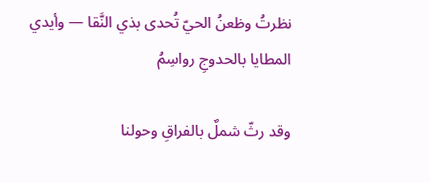نظرتُ وظعنُ الحيّ تُحدى بذي النَّقا — وأيدي المطايا بالحدوجِ رواسِمُ

وقد رثّ شملٌ بالفراقِ وحولنا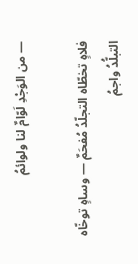— من الوَجْدِ لَوّامٌ لنا ولوائمُ

فلاهٍ تخطّاه التجلّدُ مُفحَمٌ — وساهٍ توخّاه التبلُّدُ واجمُ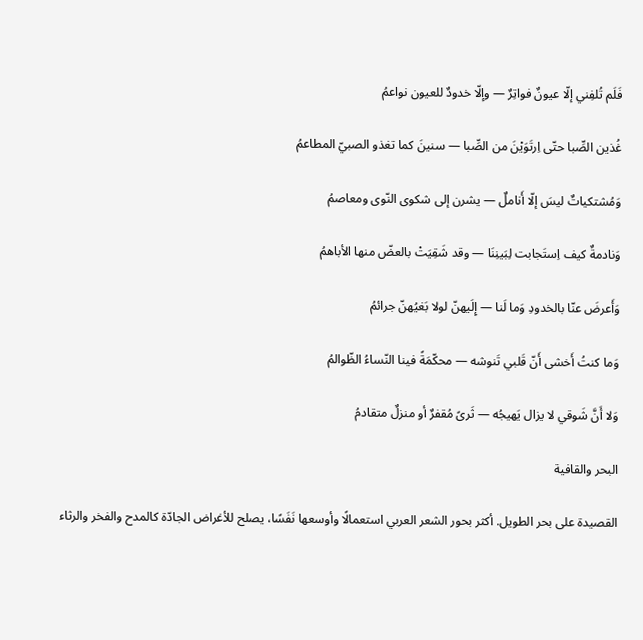فَلَم تُلفِني إلّا عيونٌ فواتِرٌ — وإلّا خدودٌ للعيون نواعمُ

غُذين الصِّبا حتّى اِرتَوَيْنَ من الصِّبا — سنينَ كما تغذو الصبيّ المطاعمُ

وَمُشتكياتٌ ليسَ إلّا أَناملٌ — يشرن إلى شكوى النّوى ومعاصمُ

وَنادمةٌ كيف اِستَجابت لِبَينِنَا — وقد شَقِيَتْ بالعضّ منها الأباهمُ

وَأَعرضَ عنّا بالخدودِ وَما لَنا — إِلَيهنّ لولا بَغيُهنّ جرائمُ

وَما كنتُ أَخشى أَنّ قَلبي تَنوشه — محكّمَةً فينا النّساءُ الظّوالمُ

وَلا أَنَّ شَوقي لا يزال يَهيجُه — ثَرىً مُقفرٌ أو منزلٌ متقادمُ

البحر والقافية

القصيدة على بحر الطويل. أكثر بحور الشعر العربي استعمالًا وأوسعها نَفَسًا، يصلح للأغراض الجادّة كالمدح والفخر والرثاء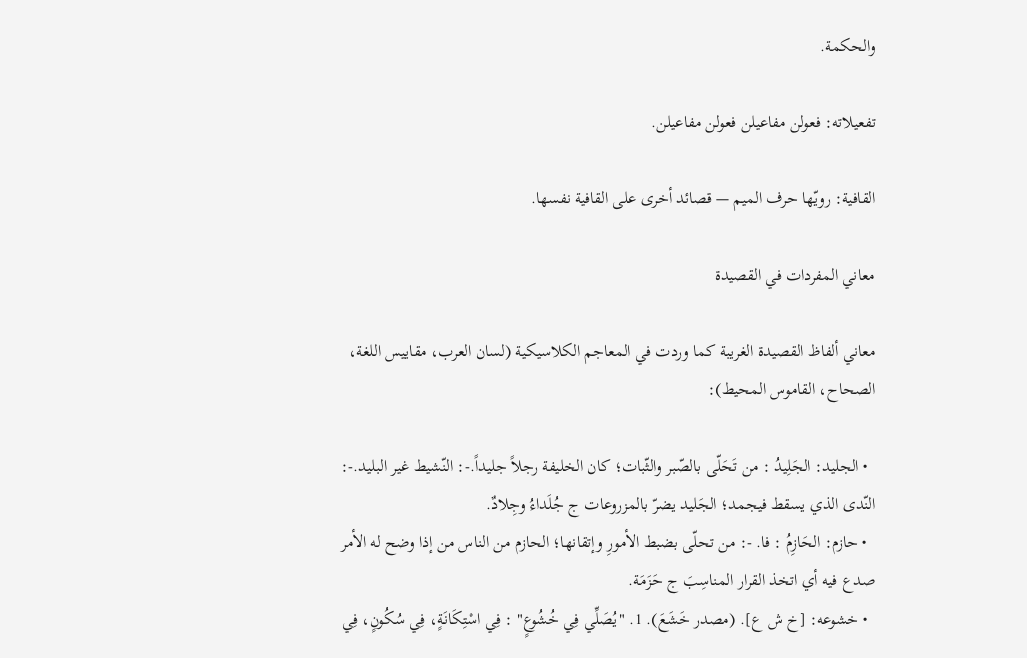والحكمة.

تفعيلاته: فعولن مفاعيلن فعولن مفاعيلن.

القافية: رويّها حرف الميم — قصائد أخرى على القافية نفسها.

معاني المفردات في القصيدة

معاني ألفاظ القصيدة الغريبة كما وردت في المعاجم الكلاسيكية (لسان العرب، مقاييس اللغة، الصحاح، القاموس المحيط):

  • الجليد: الجَلِيدُ : من تَحَلّى بالصّبر والثّبات؛ كان الخليفة رجلاً جليداً.-: النّشيط غير البليد.-: النّدى الذي يسقط فيجمد؛ الجَليد يضرّ بالمزروعات ج جُلَداءُ وجِلادٌ.
  • حازم: الحَازِمُ : فا. -: من تحلّى بضبط الأمورِ وإتقانها؛ الحازم من الناس من إذا وضح له الأمر صدع فيه أي اتخذ القرار المناسِبَ ج حَزَمَة.
  • خشوعه: [خ ش ع]. (مصدر خَشَعَ). 1. "يُصَلِّي فِي خُشُوعٍ" : فِي اسْتِكَانَةٍ، فِي سُكُونٍ، فِي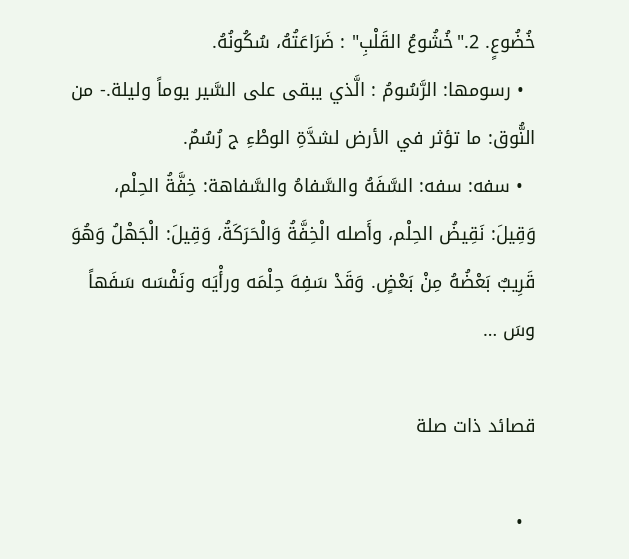خُضُوعٍ. 2."خُشُوعُ القَلْبِ" : ضَرَاعَتُهُ، سُكُونُهُ.
  • رسومها: الرَّسُومُ : الَّذي يبقى على السَّير يوماً وليلة.- من النُّوق: ما تؤثر في الأرض لشدَّةِ الوطْءِ ج رُسُمٌ.
  • سفه: سفه: السَّفَهُ والسَّفاهُ والسَّفاهة: خِفَّةُ الحِلْم، وَقِيلَ: نَقِيضُ الحِلْم، وأَصله الْخِفَّةُ وَالْحَرَكَةُ، وَقِيلَ: الْجَهْلُ وَهُوَ قَرِيبٌ بَعْضُهُ مِنْ بَعْضٍ. وَقَدْ سَفِهَ حِلْمَه ورأْيَه ونَفْسَه سَفَهاً وسَ …

قصائد ذات صلة

  •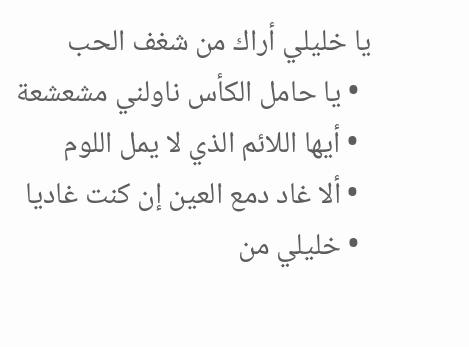يا خليلي أراك من شغف الحب
  • يا حامل الكأس ناولني مشعشعة
  • أيها اللائم الذي لا يمل اللوم
  • ألا غاد دمع العين إن كنت غاديا
  • خليلي من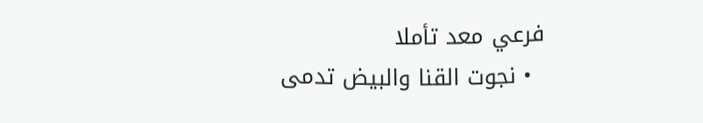فرعي معد تأملا
  • نجوت القنا والبيض تدمى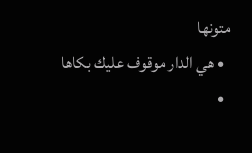متونها
  • هي الدار موقوف عليك بكاها
  •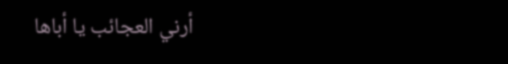أرني العجائب يا أباها